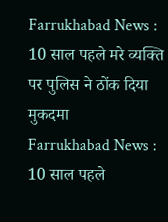Farrukhabad News : 10 साल पहले मरे व्यक्ति पर पुलिस ने ठोंक दिया मुकदमा
Farrukhabad News : 10 साल पहले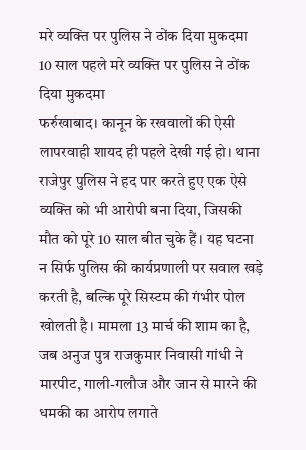मरे व्यक्ति पर पुलिस ने ठोंक दिया मुकदमा
10 साल पहले मरे व्यक्ति पर पुलिस ने ठोंक दिया मुकदमा
फर्रुखाबाद। कानून के रखवालों की ऐसी लापरवाही शायद ही पहले देखी गई हो। थाना राजेपुर पुलिस ने हद पार करते हुए एक ऐसे व्यक्ति को भी आरोपी बना दिया, जिसकी मौत को पूरे 10 साल बीत चुके हैं। यह घटना न सिर्फ पुलिस की कार्यप्रणाली पर सवाल खड़े करती है, बल्कि पूरे सिस्टम की गंभीर पोल खोलती है। मामला 13 मार्च की शाम का है, जब अनुज पुत्र राजकुमार निवासी गांधी ने मारपीट, गाली-गलौज और जान से मारने की धमकी का आरोप लगाते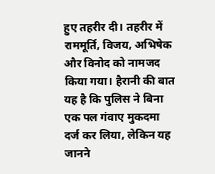हुए तहरीर दी। तहरीर में राममूर्ति, विजय, अभिषेक और विनोद को नामजद किया गया। हैरानी की बात यह है कि पुलिस ने बिना एक पल गंवाए मुकदमा दर्ज कर लिया, लेकिन यह जानने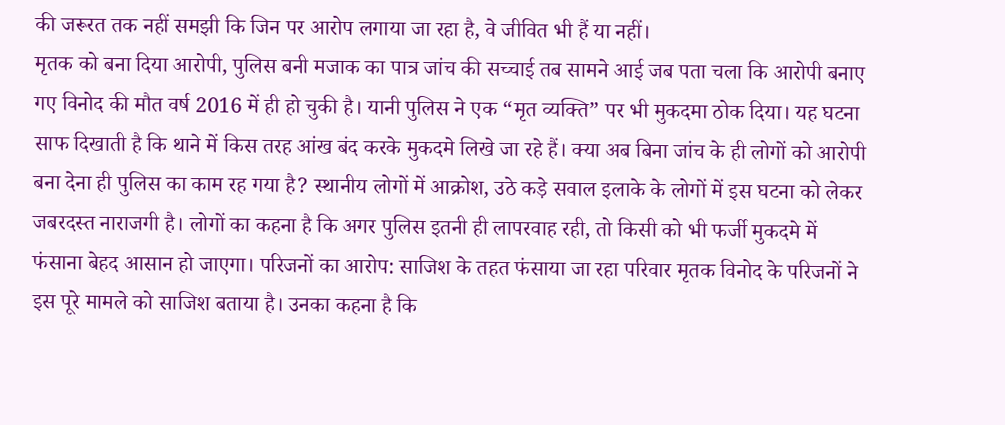की जरूरत तक नहीं समझी कि जिन पर आरोप लगाया जा रहा है, वे जीवित भी हैं या नहीं।
मृतक को बना दिया आरोपी, पुलिस बनी मजाक का पात्र जांच की सच्चाई तब सामने आई जब पता चला कि आरोपी बनाए गए विनोद की मौत वर्ष 2016 में ही हो चुकी है। यानी पुलिस ने एक “मृत व्यक्ति” पर भी मुकदमा ठोक दिया। यह घटना साफ दिखाती है कि थाने में किस तरह आंख बंद करके मुकदमे लिखे जा रहे हैं। क्या अब बिना जांच के ही लोगों को आरोपी बना देना ही पुलिस का काम रह गया है? स्थानीय लोगों में आक्रोश, उठे कड़े सवाल इलाके के लोगों में इस घटना को लेकर जबरदस्त नाराजगी है। लोगों का कहना है कि अगर पुलिस इतनी ही लापरवाह रही, तो किसी को भी फर्जी मुकदमे में फंसाना बेहद आसान हो जाएगा। परिजनों का आरोप: साजिश के तहत फंसाया जा रहा परिवार मृतक विनोद के परिजनों ने इस पूरे मामले को साजिश बताया है। उनका कहना है कि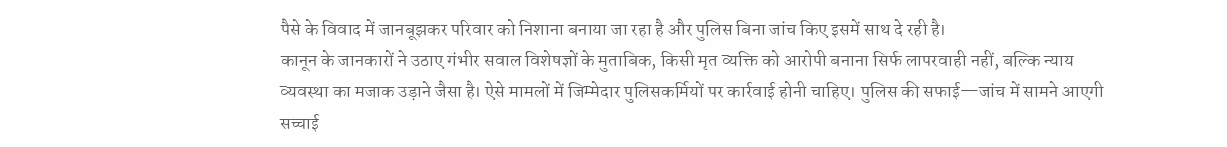पैसे के विवाद में जानबूझकर परिवार को निशाना बनाया जा रहा है और पुलिस बिना जांच किए इसमें साथ दे रही है।
कानून के जानकारों ने उठाए गंभीर सवाल विशेषज्ञों के मुताबिक, किसी मृत व्यक्ति को आरोपी बनाना सिर्फ लापरवाही नहीं, बल्कि न्याय व्यवस्था का मजाक उड़ाने जैसा है। ऐसे मामलों में जिम्मेदार पुलिसकर्मियों पर कार्रवाई होनी चाहिए। पुलिस की सफाई—जांच में सामने आएगी सच्चाई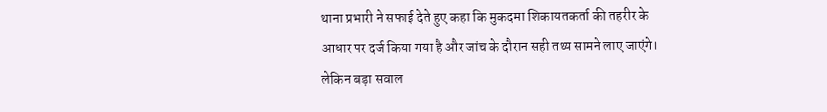थाना प्रभारी ने सफाई देते हुए कहा कि मुकदमा शिकायतकर्ता की तहरीर के आधार पर दर्ज किया गया है और जांच के दौरान सही तथ्य सामने लाए जाएंगे। लेकिन बड़ा सवाल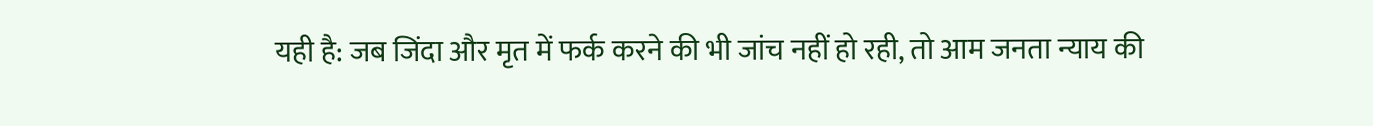यही है: जब जिंदा और मृत में फर्क करने की भी जांच नहीं हो रही, तो आम जनता न्याय की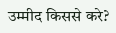उम्मीद किससे करे?